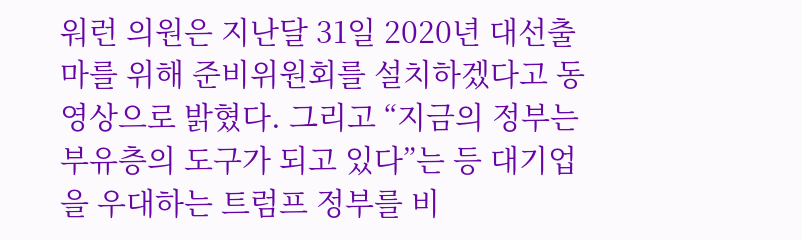워런 의원은 지난달 31일 2020년 대선출마를 위해 준비위원회를 설치하겠다고 동영상으로 밝혔다. 그리고 “지금의 정부는 부유층의 도구가 되고 있다”는 등 대기업을 우대하는 트럼프 정부를 비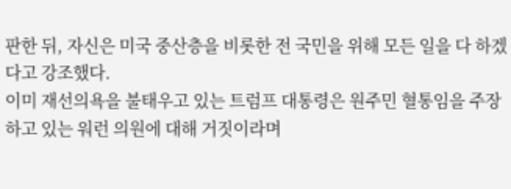판한 뒤, 자신은 미국 중산층을 비롯한 전 국민을 위해 모든 일을 다 하겠다고 강조했다.
이미 재선의욕을 불태우고 있는 트럼프 대통령은 원주민 혈통임을 주장하고 있는 워런 의원에 대해 거짓이라며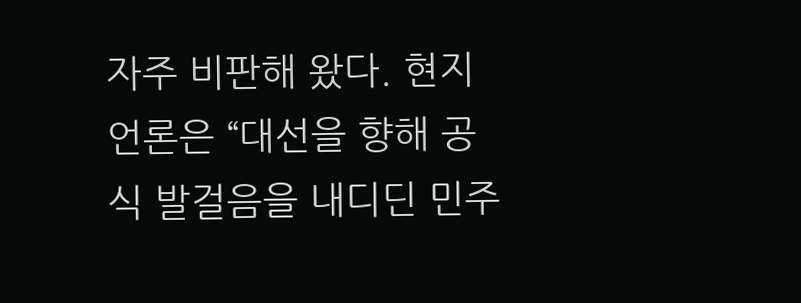자주 비판해 왔다. 현지 언론은 “대선을 향해 공식 발걸음을 내디딘 민주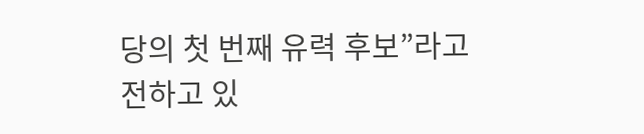당의 첫 번째 유력 후보”라고 전하고 있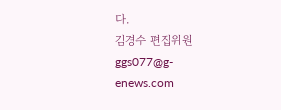다.
김경수 편집위원 ggs077@g-enews.com